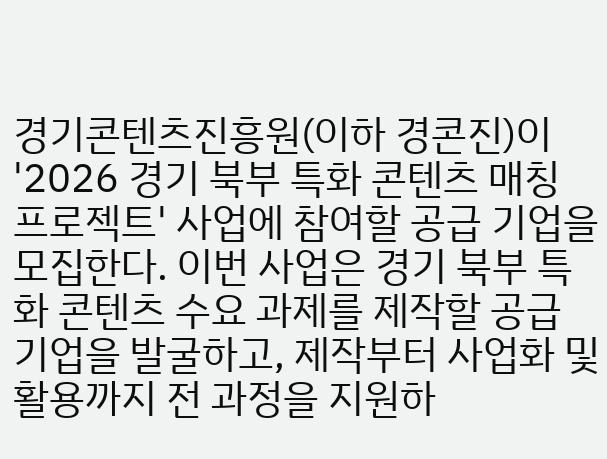경기콘텐츠진흥원(이하 경콘진)이 '2026 경기 북부 특화 콘텐츠 매칭 프로젝트' 사업에 참여할 공급 기업을 모집한다. 이번 사업은 경기 북부 특화 콘텐츠 수요 과제를 제작할 공급 기업을 발굴하고, 제작부터 사업화 및 활용까지 전 과정을 지원하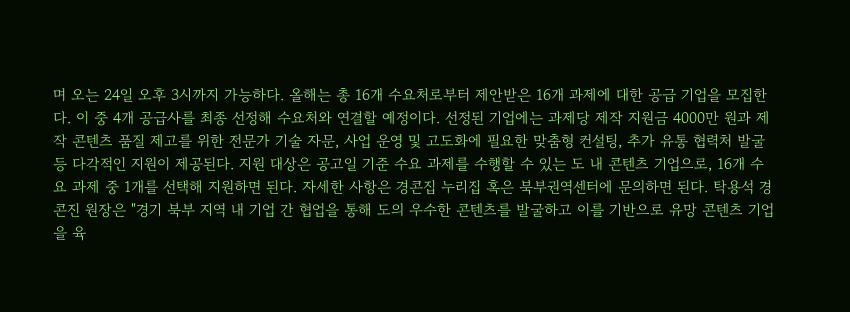며 오는 24일 오후 3시까지 가능하다. 올해는 총 16개 수요처로부터 제안받은 16개 과제에 대한 공급 기업을 모집한다. 이 중 4개 공급사를 최종 선정해 수요처와 연결할 예정이다. 선정된 기업에는 과제당 제작 지원금 4000만 원과 제작 콘텐츠 품질 제고를 위한 전문가 기술 자문, 사업 운영 및 고도화에 필요한 맞춤형 컨설팅, 추가 유통 협력처 발굴 등 다각적인 지원이 제공된다. 지원 대상은 공고일 기준 수요 과제를 수행할 수 있는 도 내 콘텐츠 기업으로, 16개 수요 과제 중 1개를 선택해 지원하면 된다. 자세한 사항은 경콘집 누리집 혹은 북부권역센터에 문의하면 된다. 탁용석 경콘진 원장은 "경기 북부 지역 내 기업 간 협업을 통해 도의 우수한 콘텐츠를 발굴하고 이를 기반으로 유망 콘텐츠 기업을 육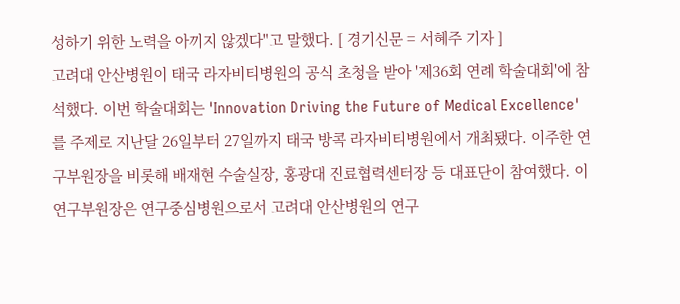성하기 위한 노력을 아끼지 않겠다"고 말했다. [ 경기신문 = 서혜주 기자 ]
고려대 안산병원이 태국 라자비티병원의 공식 초청을 받아 '제36회 연례 학술대회'에 참석했다. 이번 학술대회는 'Innovation Driving the Future of Medical Excellence'를 주제로 지난달 26일부터 27일까지 태국 방콕 라자비티병원에서 개최됐다. 이주한 연구부원장을 비롯해 배재현 수술실장, 홍광대 진료협력센터장 등 대표단이 참여했다. 이 연구부원장은 연구중심병원으로서 고려대 안산병원의 연구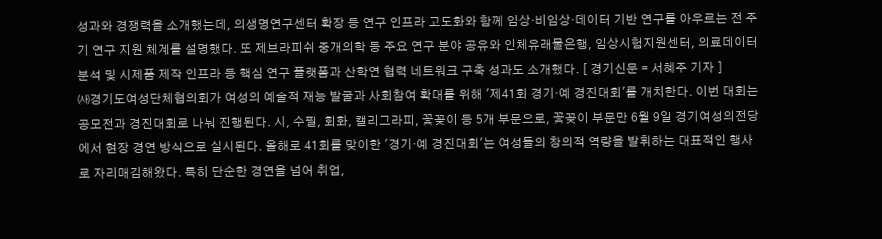성과와 경쟁력을 소개했는데, 의생명연구센터 확장 등 연구 인프라 고도화와 함께 임상·비임상·데이터 기반 연구를 아우르는 전 주기 연구 지원 체계를 설명했다. 또 제브라피쉬 중개의학 등 주요 연구 분야 공유와 인체유래물은행, 임상시험지원센터, 의료데이터 분석 및 시제품 제작 인프라 등 핵심 연구 플랫폼과 산학연 협력 네트워크 구축 성과도 소개했다. [ 경기신문 = 서혜주 기자 ]
㈔경기도여성단체협의회가 여성의 예술적 재능 발굴과 사회참여 확대를 위해 '제41회 경기·예 경진대회'를 개치한다. 이번 대회는 공모전과 경진대회로 나눠 진행된다. 시, 수필, 회화, 캘리그라피, 꽃꽂이 등 5개 부문으로, 꽃꽂이 부문만 6월 9일 경기여성의전당에서 현장 경연 방식으로 실시된다. 올해로 41회를 맞이한 '경기·예 경진대회'는 여성들의 창의적 역량을 발휘하는 대표적인 행사로 자리매김해왔다. 특히 단순한 경연을 넘어 취업,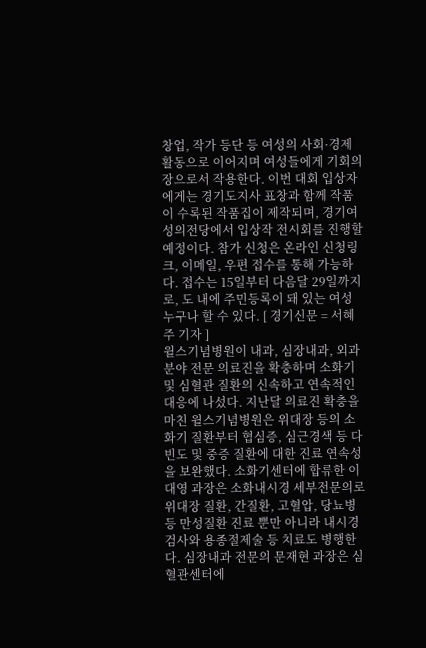창업, 작가 등단 등 여성의 사회·경제 활동으로 이어지며 여성들에게 기회의 장으로서 작용한다. 이번 대회 입상자에게는 경기도지사 표창과 함께 작품이 수록된 작품집이 제작되며, 경기여성의전당에서 입상작 전시회를 진행할 예정이다. 참가 신청은 온라인 신청링크, 이메일, 우편 접수를 통해 가능하다. 접수는 15일부터 다음달 29일까지로, 도 내에 주민등록이 돼 있는 여성 누구나 할 수 있다. [ 경기신문 = 서혜주 기자 ]
윌스기념병원이 내과, 심장내과, 외과 분야 전문 의료진을 확충하며 소화기 및 심혈관 질환의 신속하고 연속적인 대응에 나섰다. 지난달 의료진 확충을 마친 윌스기념병원은 위대장 등의 소화기 질환부터 협심증, 심근경색 등 다빈도 및 중증 질환에 대한 진료 연속성을 보완했다. 소화기센터에 합류한 이대영 과장은 소화내시경 세부전문의로 위대장 질환, 간질환, 고혈압, 당뇨병 등 만성질환 진료 뿐만 아니라 내시경 검사와 용종절제술 등 치료도 병행한다. 심장내과 전문의 문재현 과장은 심혈관센터에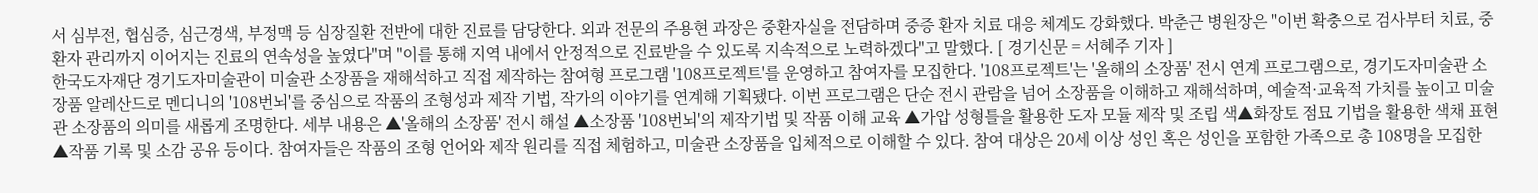서 심부전, 협심증, 심근경색, 부정맥 등 심장질환 전반에 대한 진료를 담당한다. 외과 전문의 주용현 과장은 중환자실을 전담하며 중증 환자 치료 대응 체계도 강화했다. 박춘근 병원장은 "이번 확충으로 검사부터 치료, 중환자 관리까지 이어지는 진료의 연속성을 높였다"며 "이를 통해 지역 내에서 안정적으로 진료받을 수 있도록 지속적으로 노력하겠다"고 말했다. [ 경기신문 = 서혜주 기자 ]
한국도자재단 경기도자미술관이 미술관 소장품을 재해석하고 직접 제작하는 참여형 프로그램 '108프로젝트'를 운영하고 참여자를 모집한다. '108프로젝트'는 '올해의 소장품' 전시 연계 프로그램으로, 경기도자미술관 소장품 알레산드로 멘디니의 '108번뇌'를 중심으로 작품의 조형성과 제작 기법, 작가의 이야기를 연계해 기획됐다. 이번 프로그램은 단순 전시 관람을 넘어 소장품을 이해하고 재해석하며, 예술적·교육적 가치를 높이고 미술관 소장품의 의미를 새롭게 조명한다. 세부 내용은 ▲'올해의 소장품' 전시 해설 ▲소장품 '108번뇌'의 제작기법 및 작품 이해 교육 ▲가압 성형틀을 활용한 도자 모듈 제작 및 조립 색▲화장토 점묘 기법을 활용한 색채 표현 ▲작품 기록 및 소감 공유 등이다. 참여자들은 작품의 조형 언어와 제작 원리를 직접 체험하고, 미술관 소장품을 입체적으로 이해할 수 있다. 참여 대상은 20세 이상 성인 혹은 성인을 포함한 가족으로 총 108명을 모집한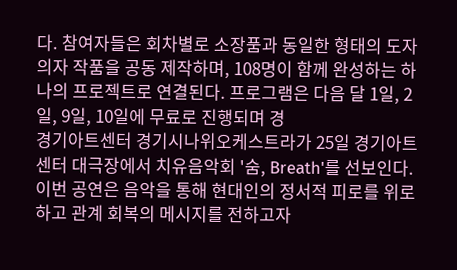다. 참여자들은 회차별로 소장품과 동일한 형태의 도자 의자 작품을 공동 제작하며, 108명이 함께 완성하는 하나의 프로젝트로 연결된다. 프로그램은 다음 달 1일, 2일, 9일, 10일에 무료로 진행되며 경
경기아트센터 경기시나위오케스트라가 25일 경기아트센터 대극장에서 치유음악회 '숨, Breath'를 선보인다. 이번 공연은 음악을 통해 현대인의 정서적 피로를 위로하고 관계 회복의 메시지를 전하고자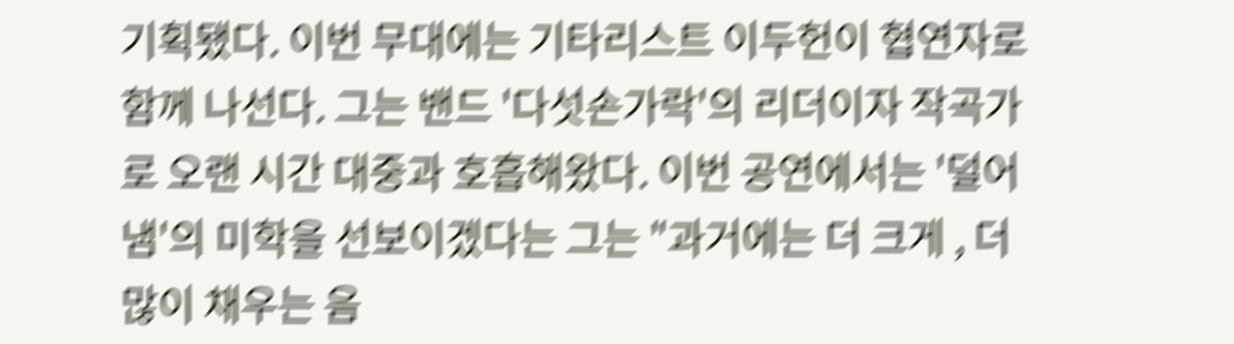기획됐다. 이번 무대에는 기타리스트 이두헌이 협연자로 함께 나선다. 그는 밴드 '다섯손가락'의 리더이자 작곡가로 오랜 시간 대중과 호흡해왔다. 이번 공연에서는 '덜어냄'의 미학을 선보이겠다는 그는 "과거에는 더 크게 , 더 많이 채우는 음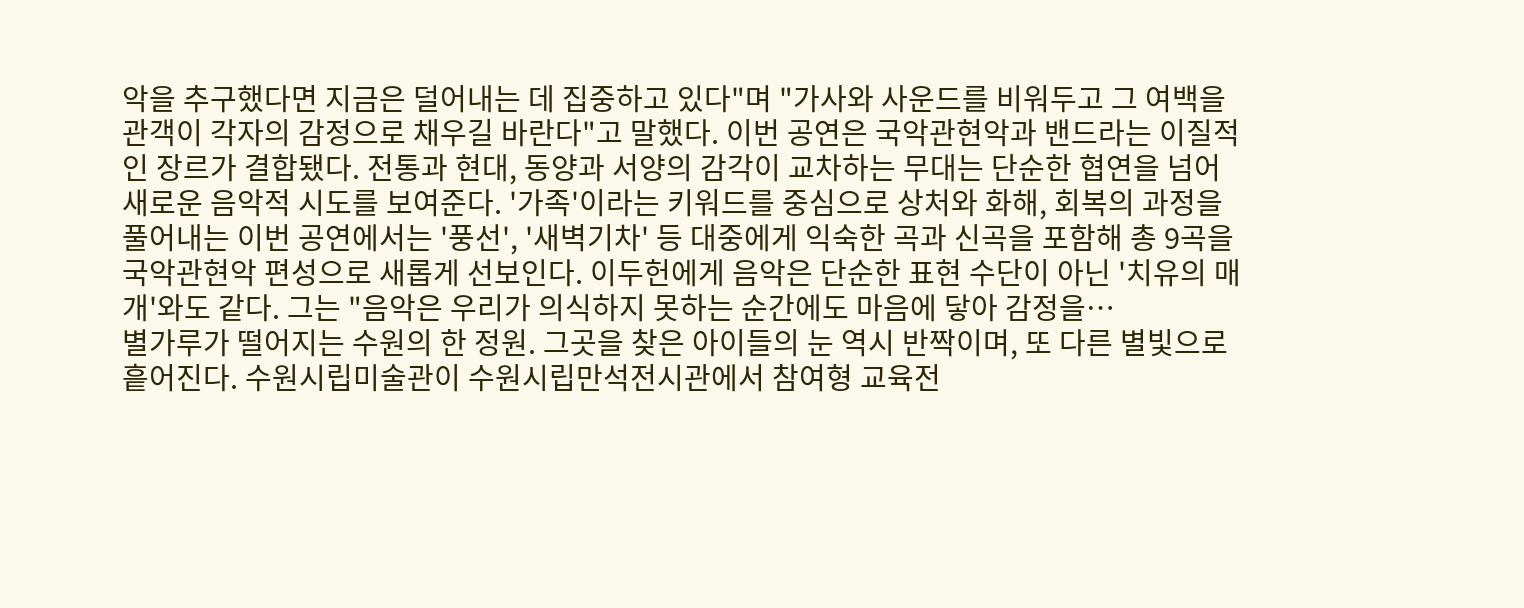악을 추구했다면 지금은 덜어내는 데 집중하고 있다"며 "가사와 사운드를 비워두고 그 여백을 관객이 각자의 감정으로 채우길 바란다"고 말했다. 이번 공연은 국악관현악과 밴드라는 이질적인 장르가 결합됐다. 전통과 현대, 동양과 서양의 감각이 교차하는 무대는 단순한 협연을 넘어 새로운 음악적 시도를 보여준다. '가족'이라는 키워드를 중심으로 상처와 화해, 회복의 과정을 풀어내는 이번 공연에서는 '풍선', '새벽기차' 등 대중에게 익숙한 곡과 신곡을 포함해 총 9곡을 국악관현악 편성으로 새롭게 선보인다. 이두헌에게 음악은 단순한 표현 수단이 아닌 '치유의 매개'와도 같다. 그는 "음악은 우리가 의식하지 못하는 순간에도 마음에 닿아 감정을…
별가루가 떨어지는 수원의 한 정원. 그곳을 찾은 아이들의 눈 역시 반짝이며, 또 다른 별빛으로 흩어진다. 수원시립미술관이 수원시립만석전시관에서 참여형 교육전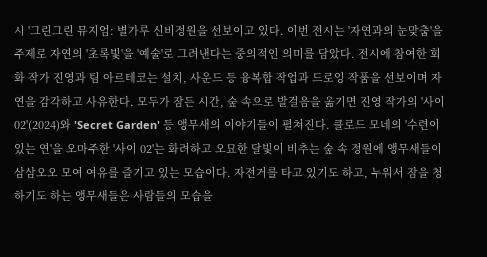시 '그린그린 뮤지엄: 별가루 신비정원을 선보이고 있다. 이번 전시는 '자연과의 눈맞춤'을 주제로 자연의 '초록빛'을 '예술'로 그려낸다는 중의적인 의미를 담았다. 전시에 참여한 회화 작가 진영과 팀 아르테코는 설치, 사운드 등 융복합 작업과 드로잉 작품을 선보이며 자연을 감각하고 사유한다. 모두가 잠든 시간, 숲 속으로 발걸음을 옮기면 진영 작가의 '사이 02'(2024)와 'Secret Garden' 등 앵무새의 이야기들이 펼쳐진다. 클로드 모네의 '수련이 있는 연'을 오마주한 '사이 02'는 화려하고 오묘한 달빛이 비추는 숲 속 정원에 앵무새들이 삼삼오오 모여 여유를 즐기고 있는 모습이다. 자전거를 타고 있기도 하고, 누워서 잠을 청하기도 하는 앵무새들은 사람들의 모습을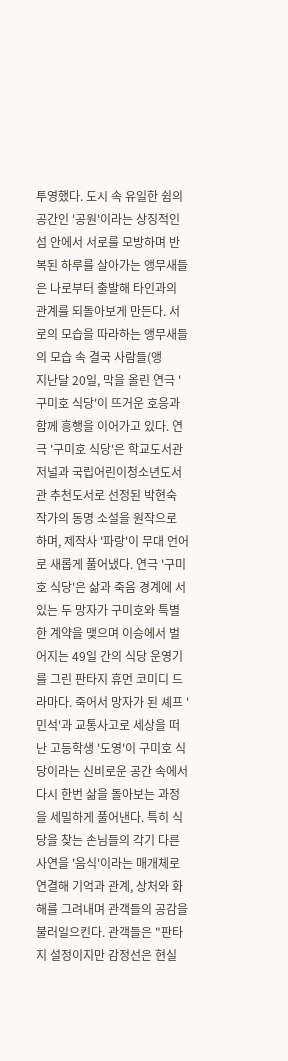투영했다. 도시 속 유일한 쉼의 공간인 '공원'이라는 상징적인 섬 안에서 서로를 모방하며 반복된 하루를 살아가는 앵무새들은 나로부터 출발해 타인과의 관계를 되돌아보게 만든다. 서로의 모습을 따라하는 앵무새들의 모습 속 결국 사람들(앵
지난달 20일, 막을 올린 연극 '구미호 식당'이 뜨거운 호응과 함께 흥행을 이어가고 있다. 연극 '구미호 식당'은 학교도서관저널과 국립어린이청소년도서관 추천도서로 선정된 박현숙 작가의 동명 소설을 원작으로 하며, 제작사 '파랑'이 무대 언어로 새롭게 풀어냈다. 연극 '구미호 식당'은 삶과 죽음 경계에 서 있는 두 망자가 구미호와 특별한 계약을 맺으며 이승에서 벌어지는 49일 간의 식당 운영기를 그린 판타지 휴먼 코미디 드라마다. 죽어서 망자가 된 셰프 '민석'과 교통사고로 세상을 떠난 고등학생 '도영'이 구미호 식당이라는 신비로운 공간 속에서 다시 한번 삶을 돌아보는 과정을 세밀하게 풀어낸다. 특히 식당을 찾는 손님들의 각기 다른 사연을 '음식'이라는 매개체로 연결해 기억과 관계, 상처와 화해를 그려내며 관객들의 공감을 불러일으킨다. 관객들은 "판타지 설정이지만 감정선은 현실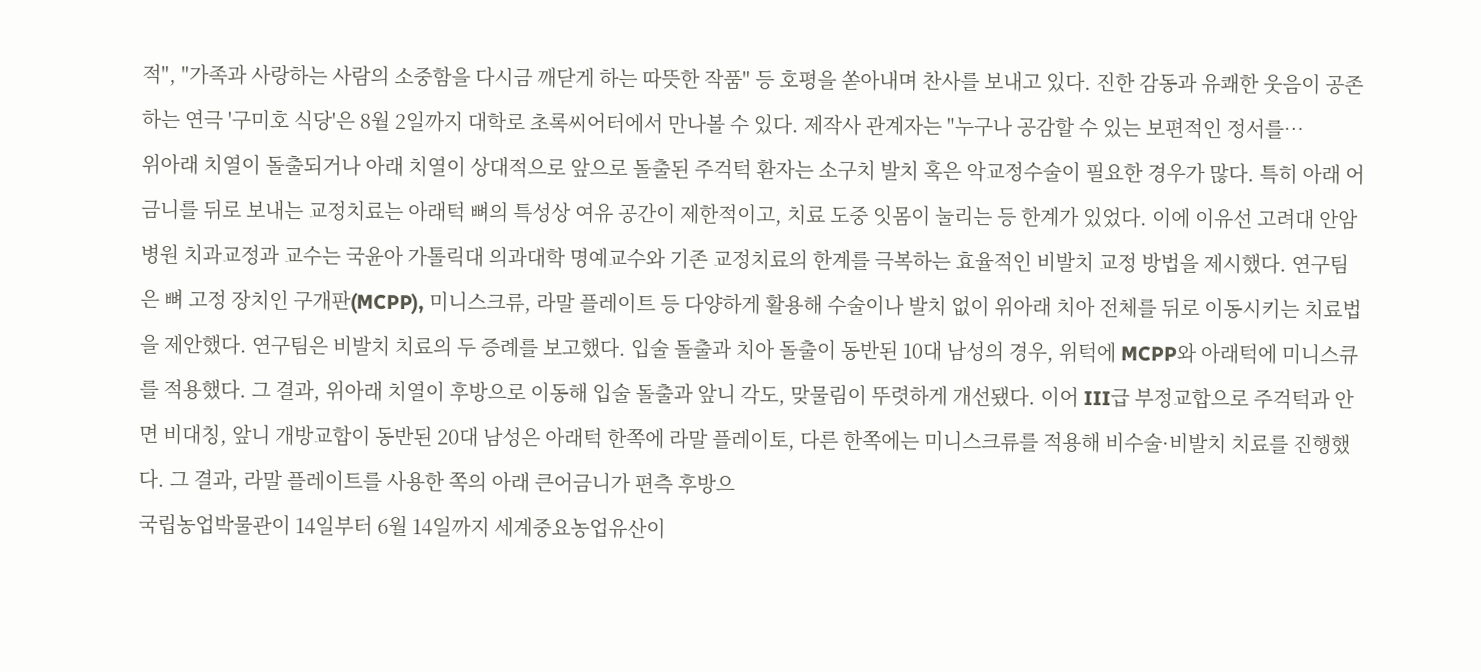적", "가족과 사랑하는 사람의 소중함을 다시금 깨닫게 하는 따뜻한 작품" 등 호평을 쏟아내며 찬사를 보내고 있다. 진한 감동과 유쾌한 웃음이 공존하는 연극 '구미호 식당'은 8월 2일까지 대학로 초록씨어터에서 만나볼 수 있다. 제작사 관계자는 "누구나 공감할 수 있는 보편적인 정서를…
위아래 치열이 돌출되거나 아래 치열이 상대적으로 앞으로 돌출된 주걱턱 환자는 소구치 발치 혹은 악교정수술이 필요한 경우가 많다. 특히 아래 어금니를 뒤로 보내는 교정치료는 아래턱 뼈의 특성상 여유 공간이 제한적이고, 치료 도중 잇몸이 눌리는 등 한계가 있었다. 이에 이유선 고려대 안암병원 치과교정과 교수는 국윤아 가톨릭대 의과대학 명예교수와 기존 교정치료의 한계를 극복하는 효율적인 비발치 교정 방법을 제시했다. 연구팀은 뼈 고정 장치인 구개판(MCPP), 미니스크류, 라말 플레이트 등 다양하게 활용해 수술이나 발치 없이 위아래 치아 전체를 뒤로 이동시키는 치료법을 제안했다. 연구팀은 비발치 치료의 두 증례를 보고했다. 입술 돌출과 치아 돌출이 동반된 10대 남성의 경우, 위턱에 MCPP와 아래턱에 미니스큐를 적용했다. 그 결과, 위아래 치열이 후방으로 이동해 입술 돌출과 앞니 각도, 맞물림이 뚜렷하게 개선됐다. 이어 III급 부정교합으로 주걱턱과 안면 비대칭, 앞니 개방교합이 동반된 20대 남성은 아래턱 한쪽에 라말 플레이토, 다른 한쪽에는 미니스크류를 적용해 비수술·비발치 치료를 진행했다. 그 결과, 라말 플레이트를 사용한 쪽의 아래 큰어금니가 편측 후방으
국립농업박물관이 14일부터 6월 14일까지 세계중요농업유산이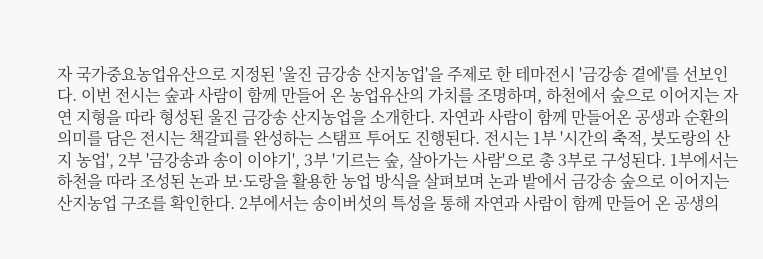자 국가중요농업유산으로 지정된 '울진 금강송 산지농업'을 주제로 한 테마전시 '금강송 곁에'를 선보인다. 이번 전시는 숲과 사람이 함께 만들어 온 농업유산의 가치를 조명하며, 하천에서 숲으로 이어지는 자연 지형을 따라 형성된 울진 금강송 산지농업을 소개한다. 자연과 사람이 함께 만들어온 공생과 순환의 의미를 담은 전시는 책갈피를 완성하는 스탬프 투어도 진행된다. 전시는 1부 '시간의 축적, 붓도랑의 산지 농업', 2부 '금강송과 송이 이야기', 3부 '기르는 숲, 살아가는 사람'으로 총 3부로 구성된다. 1부에서는 하천을 따라 조성된 논과 보·도랑을 활용한 농업 방식을 살펴보며 논과 밭에서 금강송 숲으로 이어지는 산지농업 구조를 확인한다. 2부에서는 송이버섯의 특성을 통해 자연과 사람이 함께 만들어 온 공생의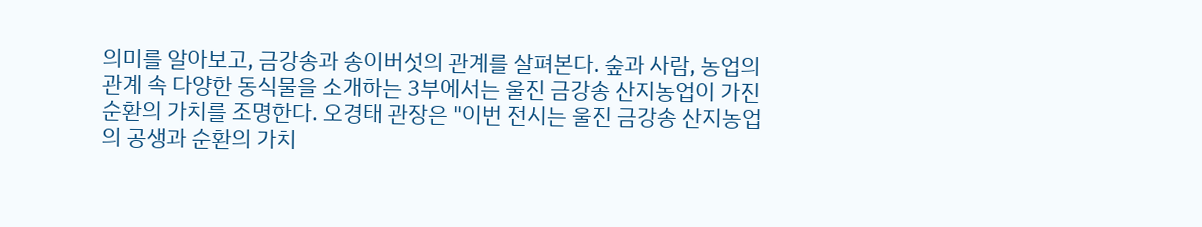의미를 알아보고, 금강송과 송이버섯의 관계를 살펴본다. 숲과 사람, 농업의 관계 속 다양한 동식물을 소개하는 3부에서는 울진 금강송 산지농업이 가진 순환의 가치를 조명한다. 오경태 관장은 "이번 전시는 울진 금강송 산지농업의 공생과 순환의 가치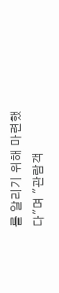를 알리기 위해 마련했다"며 "관람객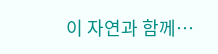이 자연과 함께…